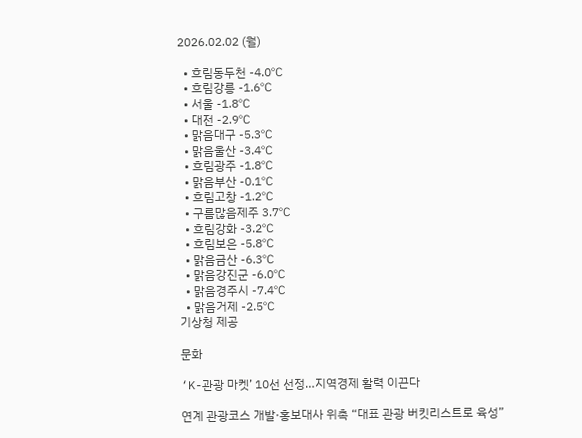2026.02.02 (월)

  • 흐림동두천 -4.0℃
  • 흐림강릉 -1.6℃
  • 서울 -1.8℃
  • 대전 -2.9℃
  • 맑음대구 -5.3℃
  • 맑음울산 -3.4℃
  • 흐림광주 -1.8℃
  • 맑음부산 -0.1℃
  • 흐림고창 -1.2℃
  • 구름많음제주 3.7℃
  • 흐림강화 -3.2℃
  • 흐림보은 -5.8℃
  • 맑음금산 -6.3℃
  • 맑음강진군 -6.0℃
  • 맑음경주시 -7.4℃
  • 맑음거제 -2.5℃
기상청 제공

문화

‘K-관광 마켓’ 10선 선정…지역경제 활력 이끈다

연계 관광코스 개발·홍보대사 위촉 “대표 관광 버킷리스트로 육성”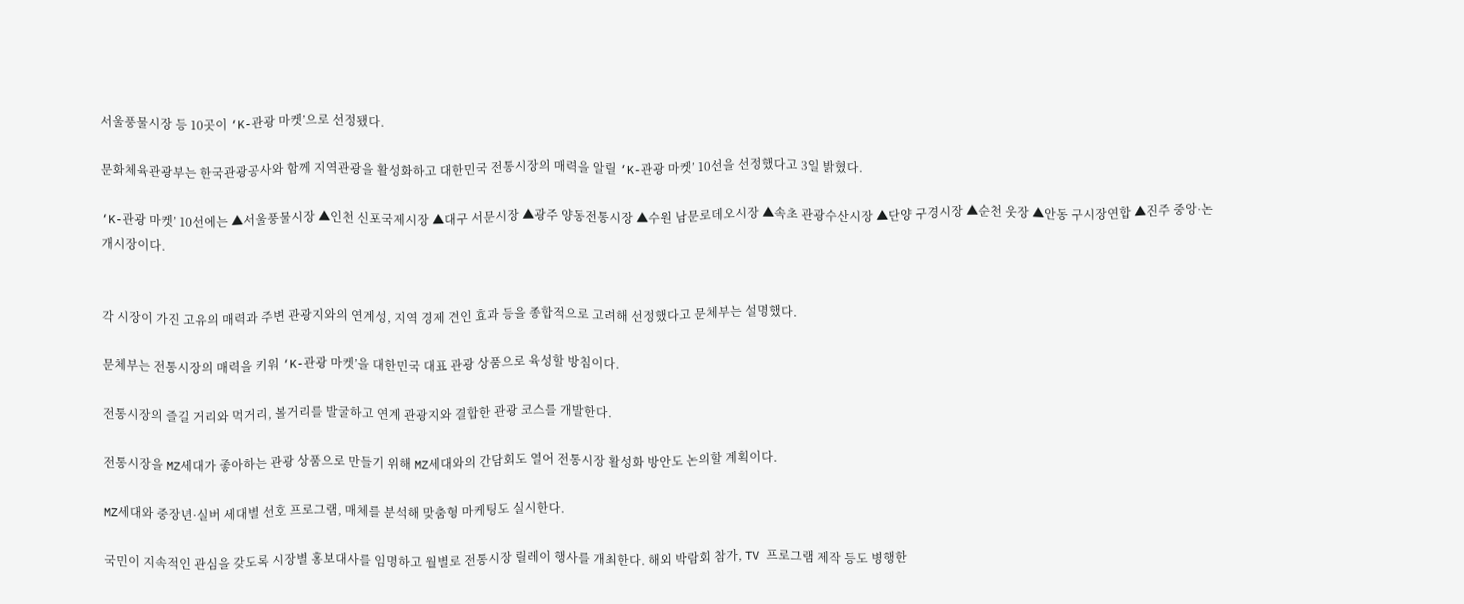서울풍물시장 등 10곳이 ‘K-관광 마켓’으로 선정됐다.

문화체육관광부는 한국관광공사와 함께 지역관광을 활성화하고 대한민국 전통시장의 매력을 알릴 ‘K-관광 마켓’ 10선을 선정했다고 3일 밝혔다.

‘K-관광 마켓’ 10선에는 ▲서울풍물시장 ▲인천 신포국제시장 ▲대구 서문시장 ▲광주 양동전통시장 ▲수원 남문로데오시장 ▲속초 관광수산시장 ▲단양 구경시장 ▲순천 웃장 ▲안동 구시장연합 ▲진주 중앙·논개시장이다.


각 시장이 가진 고유의 매력과 주변 관광지와의 연계성, 지역 경제 견인 효과 등을 종합적으로 고려해 선정했다고 문체부는 설명했다.

문체부는 전통시장의 매력을 키워 ‘K-관광 마켓’을 대한민국 대표 관광 상품으로 육성할 방침이다.

전통시장의 즐길 거리와 먹거리, 볼거리를 발굴하고 연계 관광지와 결합한 관광 코스를 개발한다.

전통시장을 MZ세대가 좋아하는 관광 상품으로 만들기 위해 MZ세대와의 간담회도 열어 전통시장 활성화 방안도 논의할 계획이다.

MZ세대와 중장년·실버 세대별 선호 프로그램, 매체를 분석해 맞춤형 마케팅도 실시한다.

국민이 지속적인 관심을 갖도록 시장별 홍보대사를 임명하고 월별로 전통시장 릴레이 행사를 개최한다. 해외 박람회 참가, TV 프로그램 제작 등도 병행한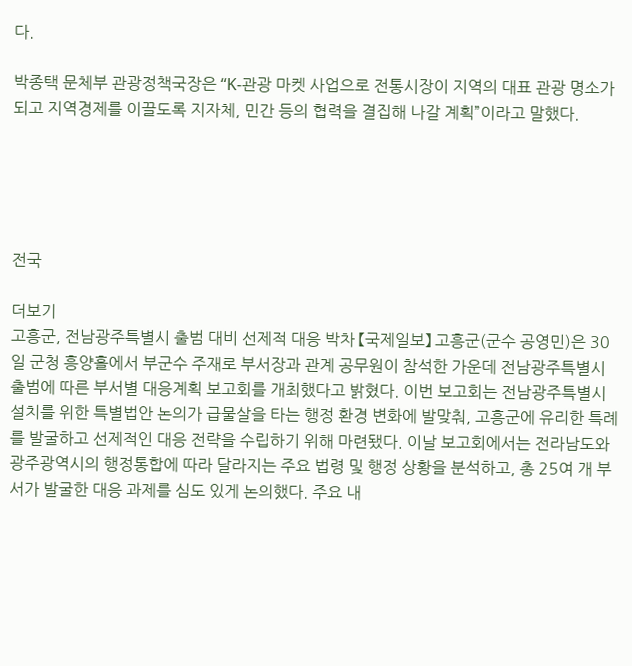다.

박종택 문체부 관광정책국장은 “K-관광 마켓 사업으로 전통시장이 지역의 대표 관광 명소가 되고 지역경제를 이끌도록 지자체, 민간 등의 협력을 결집해 나갈 계획”이라고 말했다.





전국

더보기
고흥군, 전남광주특별시 출범 대비 선제적 대응 박차 【국제일보】 고흥군(군수 공영민)은 30일 군청 흥양홀에서 부군수 주재로 부서장과 관계 공무원이 참석한 가운데 전남광주특별시 출범에 따른 부서별 대응계획 보고회를 개최했다고 밝혔다. 이번 보고회는 전남광주특별시 설치를 위한 특별법안 논의가 급물살을 타는 행정 환경 변화에 발맞춰, 고흥군에 유리한 특례를 발굴하고 선제적인 대응 전략을 수립하기 위해 마련됐다. 이날 보고회에서는 전라남도와 광주광역시의 행정통합에 따라 달라지는 주요 법령 및 행정 상황을 분석하고, 총 25여 개 부서가 발굴한 대응 과제를 심도 있게 논의했다. 주요 내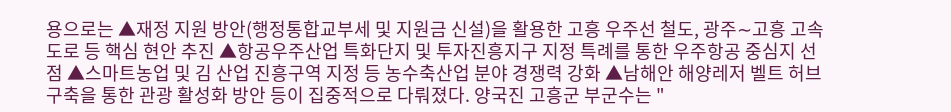용으로는 ▲재정 지원 방안(행정통합교부세 및 지원금 신설)을 활용한 고흥 우주선 철도, 광주∼고흥 고속도로 등 핵심 현안 추진 ▲항공우주산업 특화단지 및 투자진흥지구 지정 특례를 통한 우주항공 중심지 선점 ▲스마트농업 및 김 산업 진흥구역 지정 등 농수축산업 분야 경쟁력 강화 ▲남해안 해양레저 벨트 허브 구축을 통한 관광 활성화 방안 등이 집중적으로 다뤄졌다. 양국진 고흥군 부군수는 "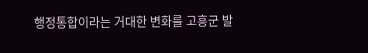행정통합이라는 거대한 변화를 고흥군 발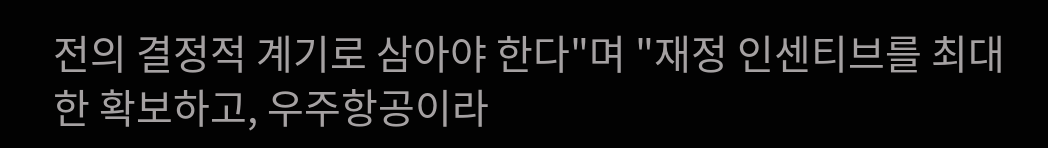전의 결정적 계기로 삼아야 한다"며 "재정 인센티브를 최대한 확보하고, 우주항공이라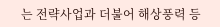는 전략사업과 더불어 해상풍력 등